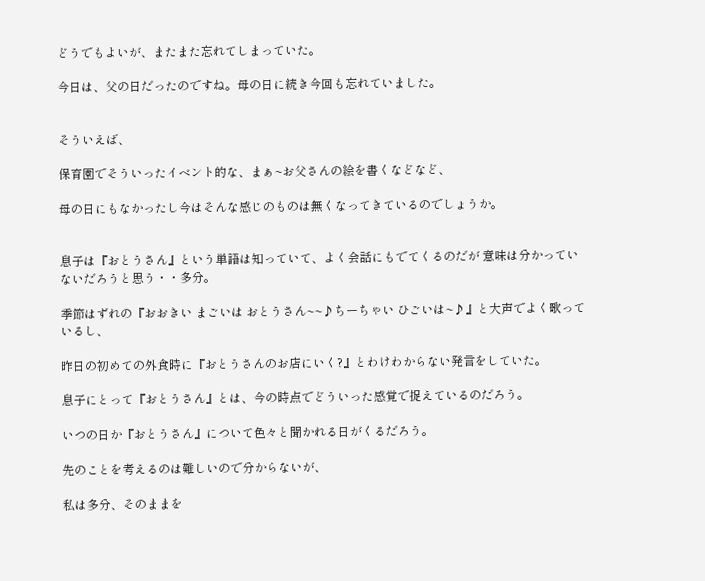どうでもよいが、またまた忘れてしまっていた。

今日は、父の日だったのですね。母の日に続き今回も忘れていました。


そういえば、

保育園でそういったイベント的な、まぁ~お父さんの絵を書くなどなど、

母の日にもなかったし今はそんな感じのものは無くなってきているのでしょうか。


息子は『おとうさん』という単語は知っていて、よく会話にもでてくるのだが 意味は分かっていないだろうと思う・・多分。

季節はずれの『おおきい まごいは おとうさん~~♪ちーちゃい ひごいは~♪』と大声でよく歌っているし、

昨日の初めての外食時に『おとうさんのお店にいく?』とわけわからない発言をしていた。

息子にとって『おとうさん』とは、今の時点でどういった感覚で捉えているのだろう。

いつの日か『おとうさん』について色々と聞かれる日がくるだろう。

先のことを考えるのは難しいので分からないが、

私は多分、そのままを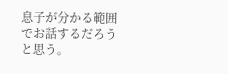息子が分かる範囲でお話するだろうと思う。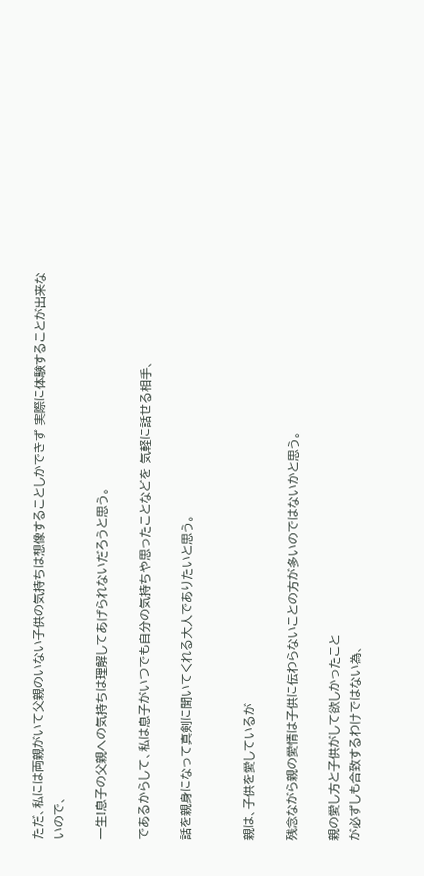ただ、私には両親がいて父親のいない子供の気持ちは想像することしかできず 実際に体験することが出来ないので、

一生!息子の父親への気持ちは理解してあげられないだろうと思う。

であるからして、私は息子がいつでも自分の気持ちや思ったことなどを 気軽に話せる相手、

話を親身になって真剣に聞いてくれる大人でありたいと思う。


親は、子供を愛しているが

残念ながら親の愛情は子供に伝わらないことの方が多いのではないかと思う。

親の愛し方と子供がして欲しかったこと
が必ずしも合致するわけではない為、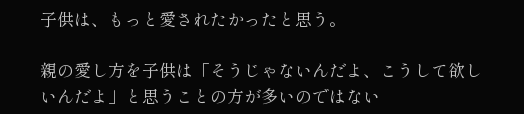子供は、もっと愛されたかったと思う。

親の愛し方を子供は「そうじゃないんだよ、こうして欲しいんだよ」と思うことの方が多いのではない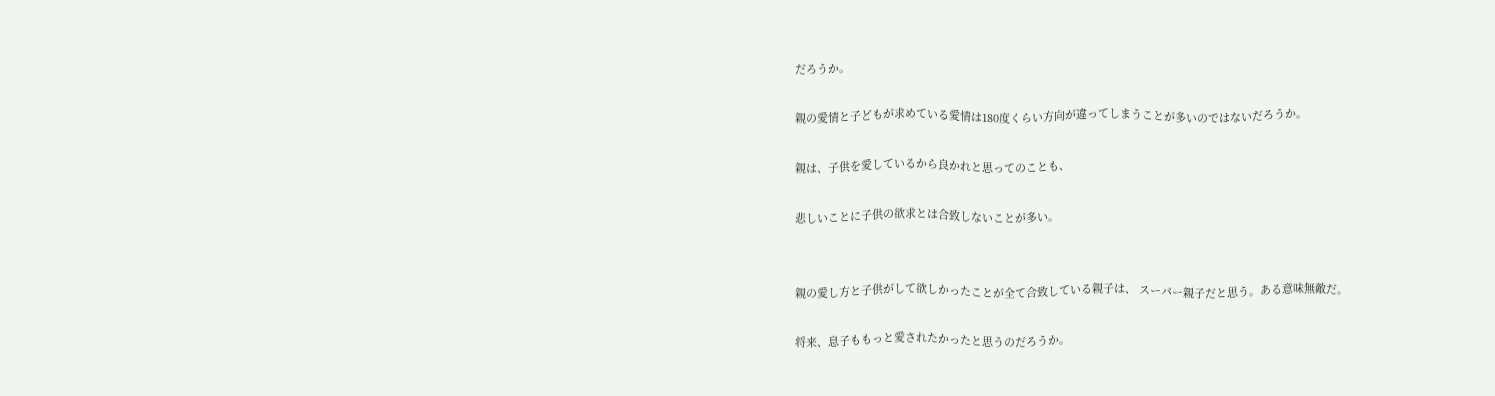だろうか。

親の愛情と子どもが求めている愛情は180度くらい方向が違ってしまうことが多いのではないだろうか。

親は、子供を愛しているから良かれと思ってのことも、

悲しいことに子供の欲求とは合致しないことが多い。


親の愛し方と子供がして欲しかったことが全て合致している親子は、 スーパー親子だと思う。ある意味無敵だ。

将来、息子ももっと愛されたかったと思うのだろうか。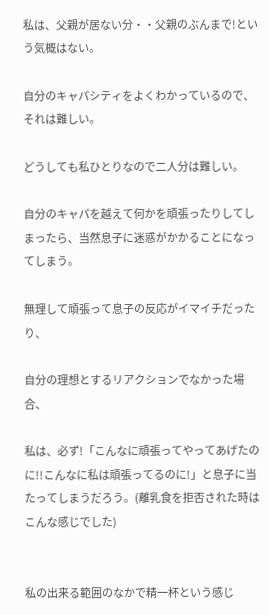私は、父親が居ない分・・父親のぶんまで!という気概はない。

自分のキャパシティをよくわかっているので、それは難しい。

どうしても私ひとりなので二人分は難しい。

自分のキャパを越えて何かを頑張ったりしてしまったら、当然息子に迷惑がかかることになってしまう。

無理して頑張って息子の反応がイマイチだったり、

自分の理想とするリアクションでなかった場合、

私は、必ず!「こんなに頑張ってやってあげたのに!!こんなに私は頑張ってるのに!」と息子に当たってしまうだろう。(離乳食を拒否された時はこんな感じでした)


私の出来る範囲のなかで精一杯という感じ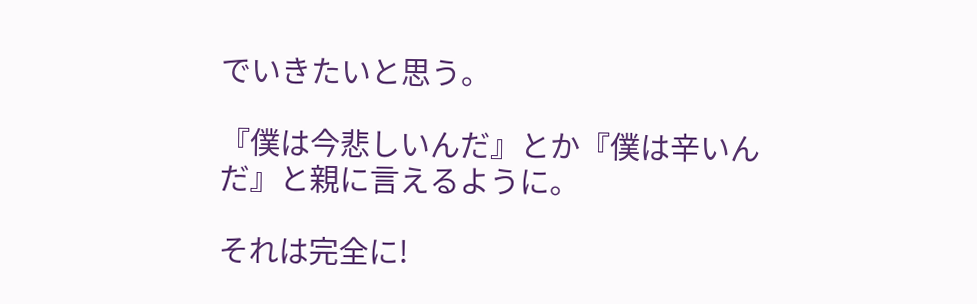でいきたいと思う。

『僕は今悲しいんだ』とか『僕は辛いんだ』と親に言えるように。

それは完全に!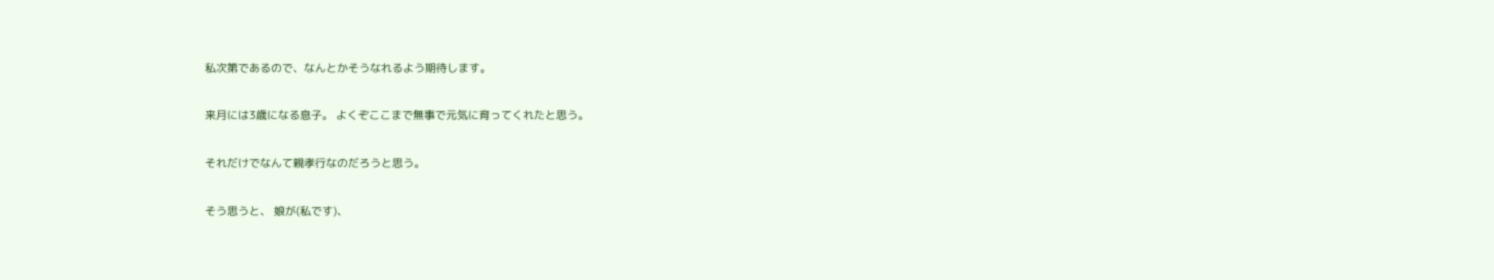私次第であるので、なんとかそうなれるよう期待します。

来月には3歳になる息子。 よくぞここまで無事で元気に育ってくれたと思う。

それだけでなんて親孝行なのだろうと思う。

そう思うと、 娘が(私です)、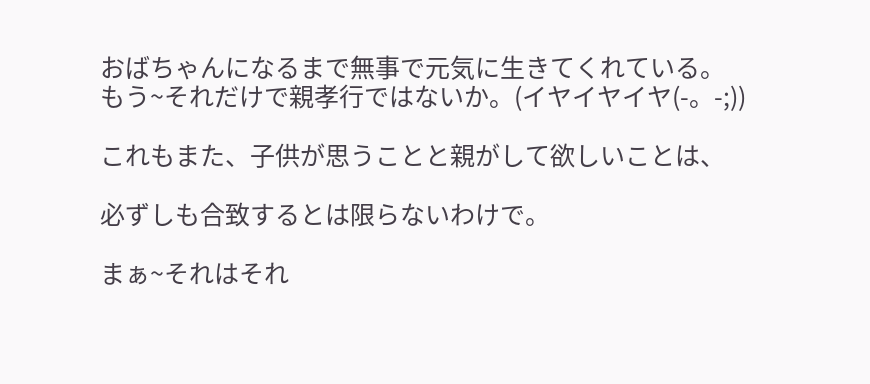おばちゃんになるまで無事で元気に生きてくれている。 もう~それだけで親孝行ではないか。(イヤイヤイヤ(-。-;))

これもまた、子供が思うことと親がして欲しいことは、

必ずしも合致するとは限らないわけで。

まぁ~それはそれ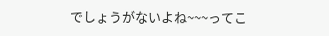でしょうがないよね~~~ってこ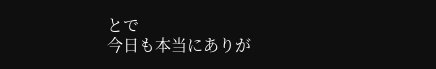とで
今日も本当にありが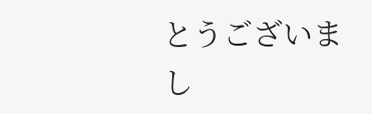とうございまし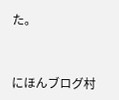た。


にほんブログ村